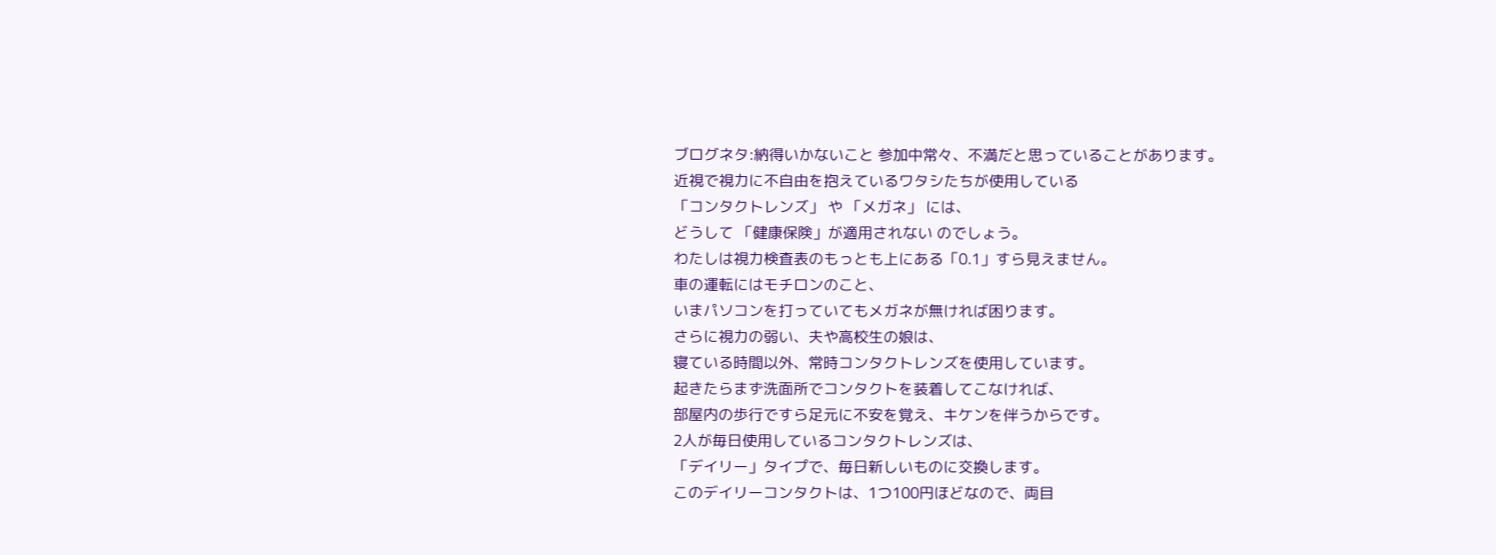ブログネタ:納得いかないこと 参加中常々、不満だと思っていることがあります。
近視で視力に不自由を抱えているワタシたちが使用している
「コンタクトレンズ」 や 「メガネ」 には、
どうして 「健康保険」が適用されない のでしょう。
わたしは視力検査表のもっとも上にある「0.1」すら見えません。
車の運転にはモチロンのこと、
いまパソコンを打っていてもメガネが無ければ困ります。
さらに視力の弱い、夫や高校生の娘は、
寝ている時間以外、常時コンタクトレンズを使用しています。
起きたらまず洗面所でコンタクトを装着してこなければ、
部屋内の歩行ですら足元に不安を覚え、キケンを伴うからです。
2人が毎日使用しているコンタクトレンズは、
「デイリー」タイプで、毎日新しいものに交換します。
このデイリーコンタクトは、1つ100円ほどなので、両目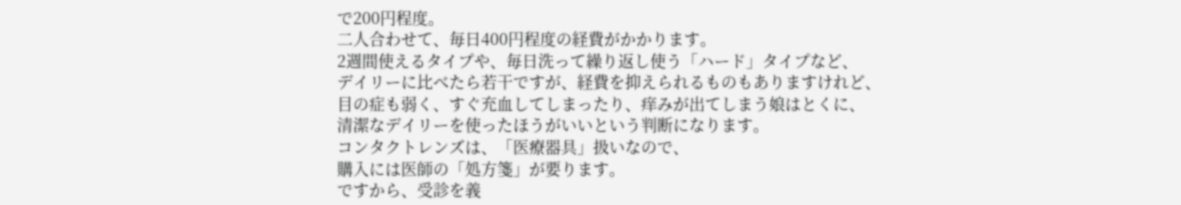で200円程度。
二人合わせて、毎日400円程度の経費がかかります。
2週間使えるタイプや、毎日洗って繰り返し使う「ハード」タイプなど、
デイリーに比べたら若干ですが、経費を抑えられるものもありますけれど、
目の症も弱く、すぐ充血してしまったり、痒みが出てしまう娘はとくに、
清潔なデイリーを使ったほうがいいという判断になります。
コンタクトレンズは、「医療器具」扱いなので、
購入には医師の「処方箋」が要ります。
ですから、受診を義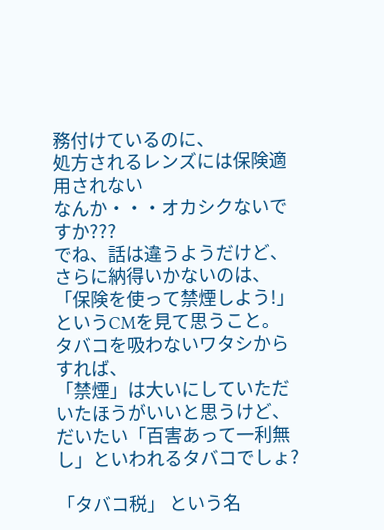務付けているのに、
処方されるレンズには保険適用されない
なんか・・・オカシクないですか???
でね、話は違うようだけど、さらに納得いかないのは、
「保険を使って禁煙しよう!」というCMを見て思うこと。
タバコを吸わないワタシからすれば、
「禁煙」は大いにしていただいたほうがいいと思うけど、
だいたい「百害あって一利無し」といわれるタバコでしょ?

「タバコ税」 という名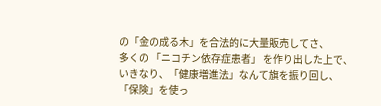の「金の成る木」を合法的に大量販売してさ、
多くの 「ニコチン依存症患者」 を作り出した上で、
いきなり、「健康増進法」なんて旗を振り回し、
「保険」を使っ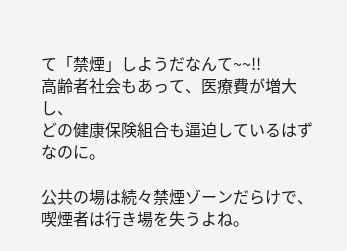て「禁煙」しようだなんて~~!!
高齢者社会もあって、医療費が増大し、
どの健康保険組合も逼迫しているはずなのに。

公共の場は続々禁煙ゾーンだらけで、喫煙者は行き場を失うよね。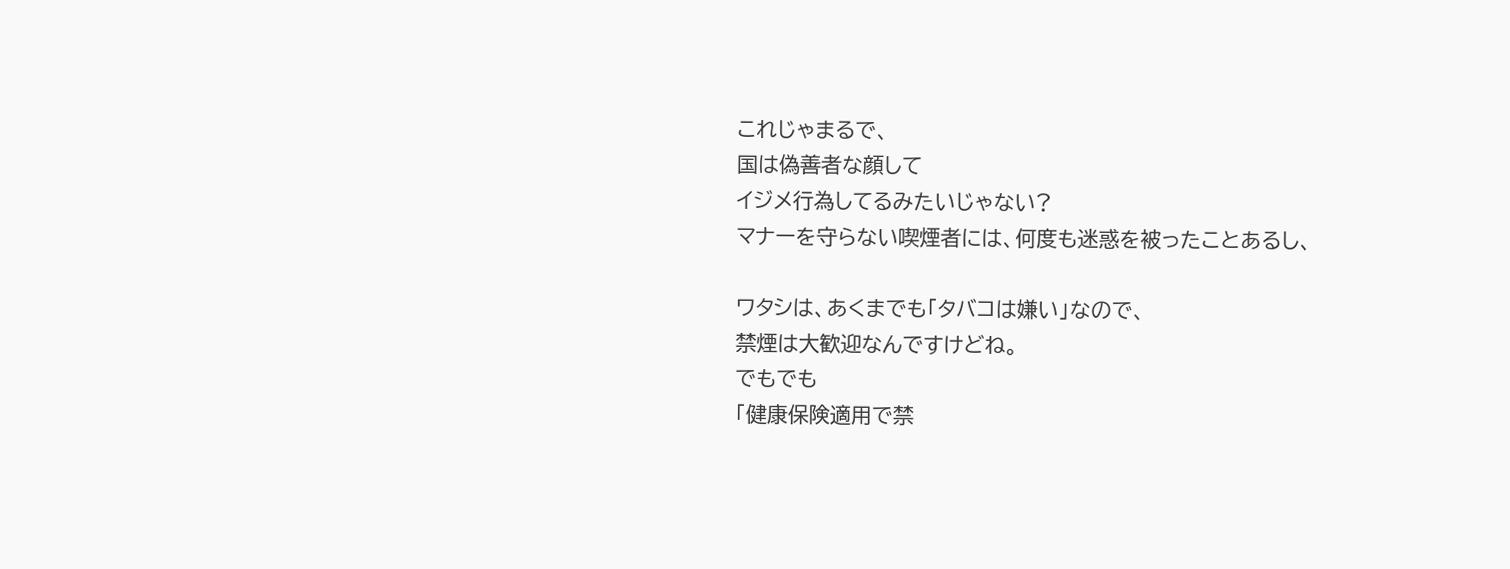これじゃまるで、
国は偽善者な顔して
イジメ行為してるみたいじゃない?
マナーを守らない喫煙者には、何度も迷惑を被ったことあるし、

ワタシは、あくまでも「タバコは嫌い」なので、
禁煙は大歓迎なんですけどね。
でもでも
「健康保険適用で禁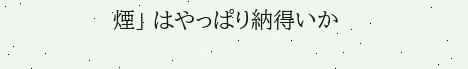煙」 はやっぱり納得いか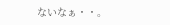ないなぁ・・。